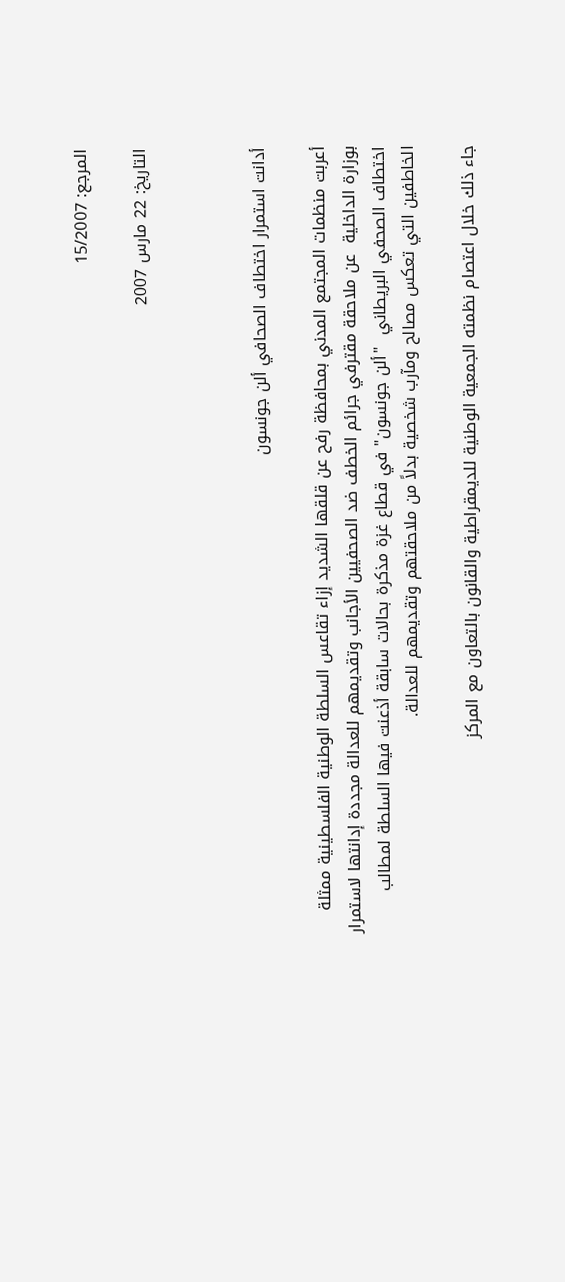المرجع: 15/2007

التاريخ: 22 مارس 2007



أدانت استمرار اختطاف الصحافي ألن جونسون

أعربت منظمات المجتمع المدني بمحافظة رفح عن قلقها الشديد إزاء تقاعس السلطة الوطنية الفلسطينية ممثلة بوزارة الداخلية  عن ملاحقة مقترفي جرائم الخطف ضد الصحفيين الأجانب وتقديمهم للعدالة مجددة إدانتها لاستمرار اختطاف الصحفي البريطاني  "ألن جونسون" في قطاع غزة مذكرة بحالات سابقة أذعنت فيها السلطة لمطالب الخاطفين التي تعكس مصالح ومآرب شخصية بدلاً من ملاحقتهم وتقديمهم للعدالة.

جاء ذلك خلال اعتصام نظمته الجمعية الوطنية للديمقراطية والقانون بالتعاون مع المركز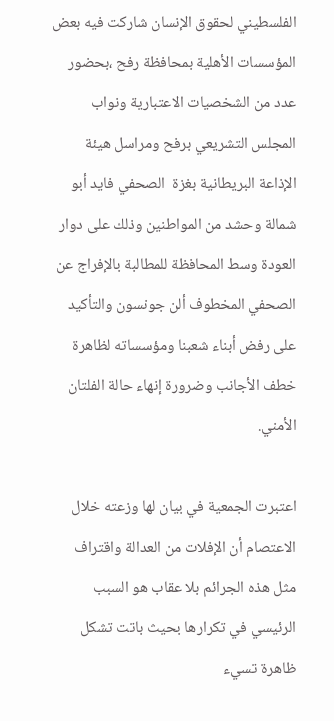الفلسطيني لحقوق الإنسان شاركت فيه بعض المؤسسات الأهلية بمحافظة رفح ،بحضور عدد من الشخصيات الاعتبارية ونواب المجلس التشريعي برفح ومراسل هيئة الإذاعة البريطانية بغزة  الصحفي فايد أبو شمالة وحشد من المواطنين وذلك على دوار العودة وسط المحافظة للمطالبة بالإفراج عن الصحفي المخطوف ألن جونسون والتأكيد على رفض أبناء شعبنا ومؤسساته لظاهرة خطف الأجانب وضرورة إنهاء حالة الفلتان الأمني.

اعتبرت الجمعية في بيان لها وزعته خلال الاعتصام أن الإفلات من العدالة واقتراف مثل هذه الجرائم بلا عقاب هو السبب الرئيسي في تكرارها بحيث باتت تشكل ظاهرة تسيء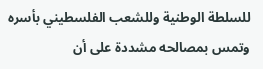للسلطة الوطنية وللشعب الفلسطيني بأسره وتمس بمصالحه مشددة على أن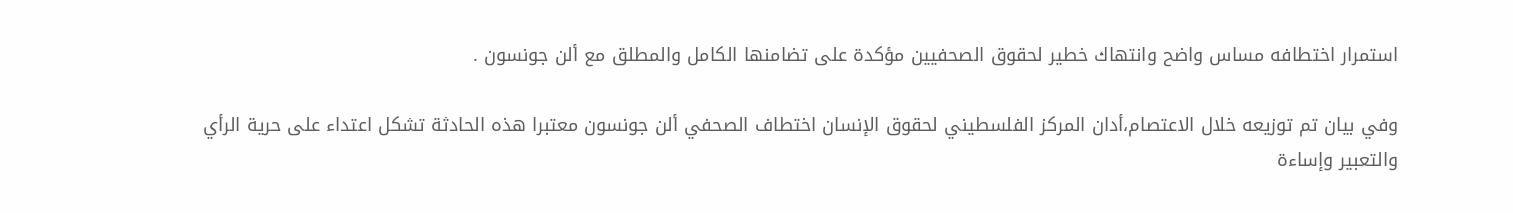استمرار اختطافه مساس واضح وانتهاك خطير لحقوق الصحفيين مؤكدة على تضامنها الكامل والمطلق مع ألن جونسون .

وفي بيان تم توزيعه خلال الاعتصام،أدان المركز الفلسطيني لحقوق الإنسان اختطاف الصحفي ألن جونسون معتبرا هذه الحادثة تشكل اعتداء على حرية الرأي والتعبير وإساءة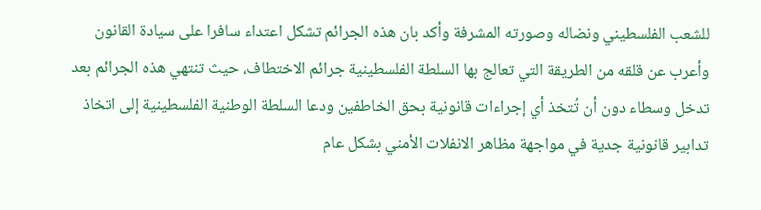للشعب الفلسطيني ونضاله وصورته المشرفة وأكد بان هذه الجرائم تشكل اعتداء سافرا على سيادة القانون وأعرب عن قلقه من الطريقة التي تعالج بها السلطة الفلسطينية جرائم الاختطاف، حيث تنتهي هذه الجرائم بعد تدخل وسطاء دون أن تُتخذ أي إجراءات قانونية بحق الخاطفين ودعا السلطة الوطنية الفلسطينية إلى اتخاذ تدابير قانونية جدية في مواجهة مظاهر الانفلات الأمني بشكل عام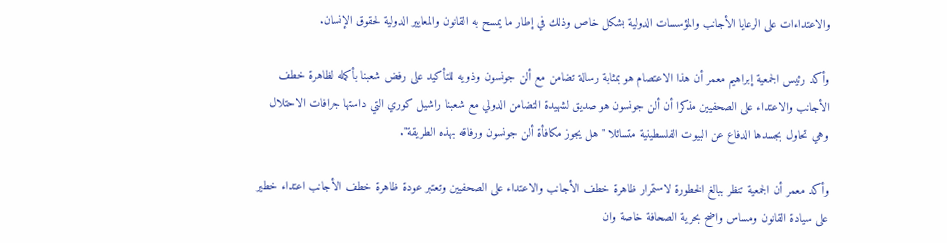والاعتداءات على الرعايا الأجانب والمؤسسات الدولية بشكل خاص وذلك في إطار ما يمسح به القانون والمعايير الدولية لحقوق الإنسان.

وأكد رئيس الجمعية إبراهيم معمر أن هذا الاعتصام هو بمثابة رسالة تضامن مع ألن جونسون وذويه للتأكيد على رفض شعبنا بأكمله لظاهرة خطف الأجانب والاعتداء على الصحفيين مذكرا أن ألن جونسون هو صديق لشهيدة التضامن الدولي مع شعبنا راشيل كوري التي داستها جرافات الاحتلال وهي تحاول بجسدها الدفاع عن البيوت الفلسطينية متسائلا "هل يجوز مكافأة ألن جونسون ورفاقه بهذه الطريقة".

وأكد معمر أن الجمعية تنظر ببالغ الخطورة لاستمرار ظاهرة خطف الأجانب والاعتداء على الصحفيين وتعتبر عودة ظاهرة خطف الأجانب اعتداء خطير على سيادة القانون ومساس واضح بحرية الصحافة خاصة وان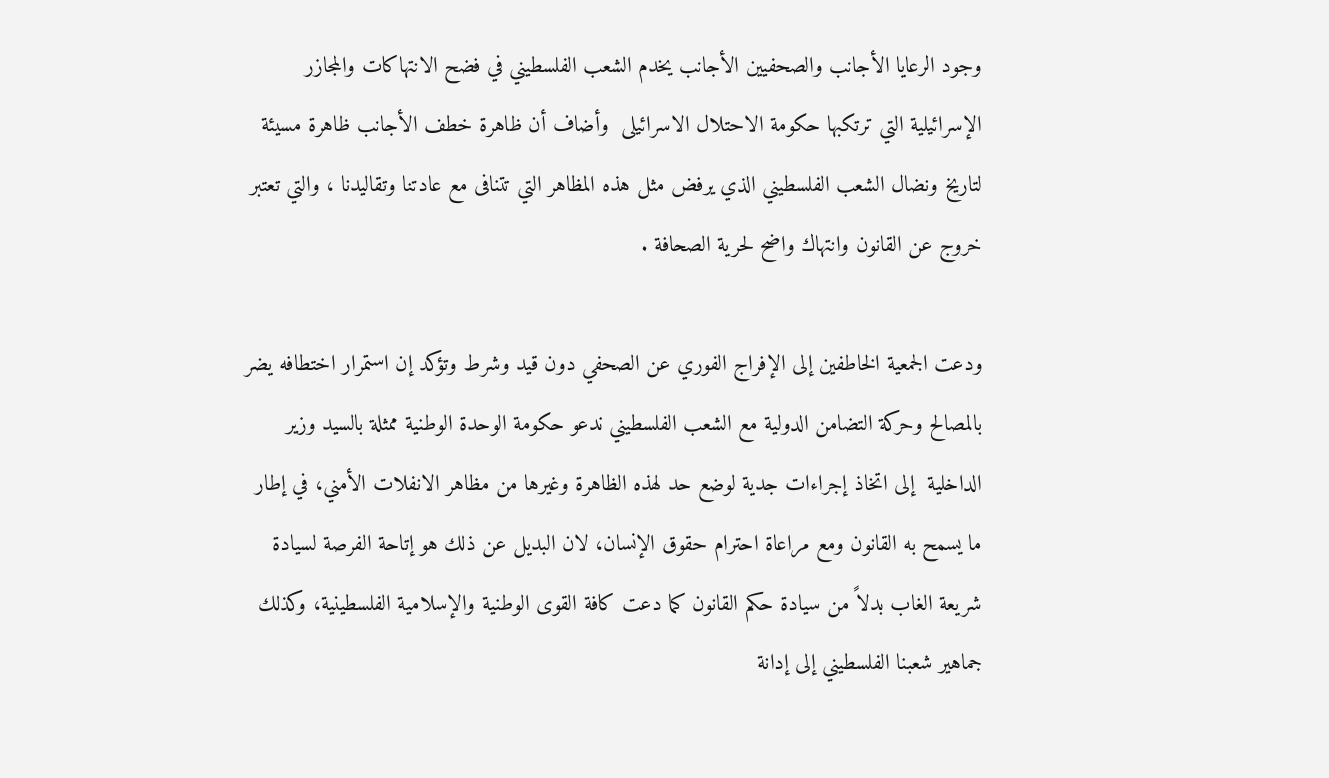وجود الرعايا الأجانب والصحفيين الأجانب يخدم الشعب الفلسطيني في فضح الانتهاكات والمجازر الإسرائيلية التي ترتكبها حكومة الاحتلال الاسرائيلى  وأضاف أن ظاهرة خطف الأجانب ظاهرة مسيئة لتاريخ ونضال الشعب الفلسطيني الذي يرفض مثل هذه المظاهر التي تتنافى مع عادتنا وتقاليدنا ، والتي تعتبر خروج عن القانون وانتهاك واضح لحرية الصحافة .

ودعت الجمعية الخاطفين إلى الإفراج الفوري عن الصحفي دون قيد وشرط وتؤكد إن استمرار اختطافه يضر بالمصالح وحركة التضامن الدولية مع الشعب الفلسطيني ندعو حكومة الوحدة الوطنية ممثلة بالسيد وزير الداخلية  إلى اتخاذ إجراءات جدية لوضع حد لهذه الظاهرة وغيرها من مظاهر الانفلات الأمني، في إطار ما يسمح به القانون ومع مراعاة احترام حقوق الإنسان، لان البديل عن ذلك هو إتاحة الفرصة لسيادة شريعة الغاب بدلاً من سيادة حكم القانون كما دعت كافة القوى الوطنية والإسلامية الفلسطينية، وكذلك جماهير شعبنا الفلسطيني إلى إدانة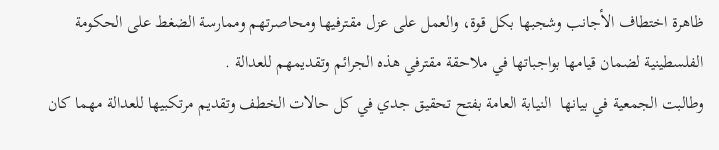ظاهرة اختطاف الأجانب وشجبها بكل قوة، والعمل على عزل مقترفيها ومحاصرتهم وممارسة الضغط على الحكومة الفلسطينية لضمان قيامها بواجباتها في ملاحقة مقترفي هذه الجرائم وتقديمهم للعدالة .
وطالبت الجمعية في بيانها  النيابة العامة بفتح تحقيق جدي في كل حالات الخطف وتقديم مرتكبيها للعدالة مهما كان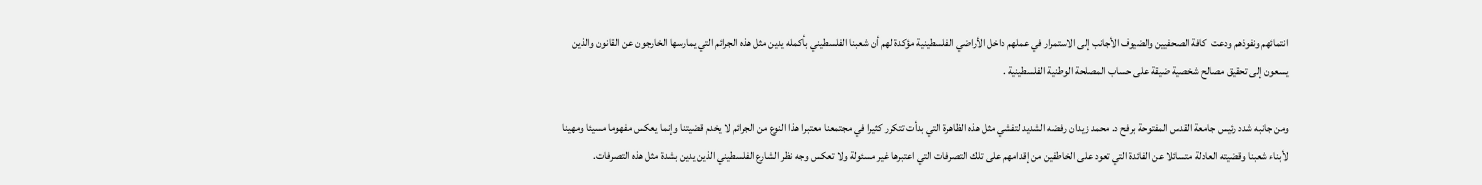انتمائهم ونفوذهم ودعت  كافة الصحفيين والضيوف الأجانب إلى الاستمرار في عملهم داخل الأراضي الفلسطينية مؤكدة لهم أن شعبنا الفلسطيني بأكمله يدين مثل هذه الجرائم التي يمارسها الخارجون عن القانون والذين يسعون إلى تحقيق مصالح شخصية ضيقة على حساب المصلحة الوطنية الفلسطينية .

ومن جانبه شدد رئيس جامعة القدس المفتوحة برفح د. محمد زيدان رفضه الشديد لتفشي مثل هذه الظاهرة التي بدأت تتكرر كثيرا في مجتمعنا معتبرا هذا النوع من الجرائم لا يخدم قضيتنا وإنما يعكس مفهوما مسيئا ومهينا لأبناء شعبنا وقضيته العادلة متسائلا عن الفائدة التي تعود على الخاطفين من إقدامهم على تلك التصرفات التي اعتبرها غير مسئولة ولا تعكس وجه نظر الشارع الفلسطيني الذين يدين بشدة مثل هذه التصرفات.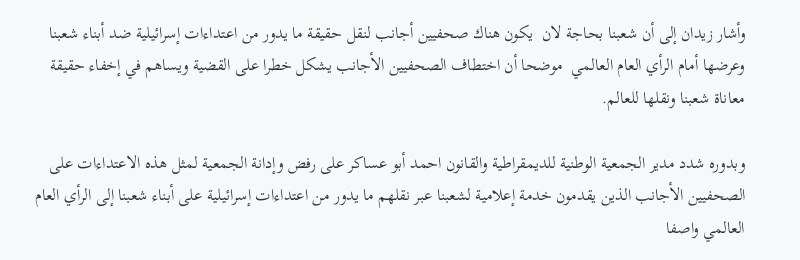وأشار زيدان إلى أن شعبنا بحاجة لان  يكون هناك صحفيين أجانب لنقل حقيقة ما يدور من اعتداءات إسرائيلية ضد أبناء شعبنا وعرضها أمام الرأي العام العالمي  موضحا أن اختطاف الصحفيين الأجانب يشكل خطرا على القضية ويساهم في إخفاء حقيقة معاناة شعبنا ونقلها للعالم.

وبدوره شدد مدير الجمعية الوطنية للديمقراطية والقانون احمد أبو عساكر على رفض وإدانة الجمعية لمثل هذه الاعتداءات على الصحفيين الأجانب الذين يقدمون خدمة إعلامية لشعبنا عبر نقلهم ما يدور من اعتداءات إسرائيلية على أبناء شعبنا إلى الرأي العام العالمي واصفا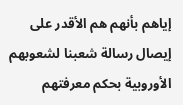إياهم بأنهم هم الأقدر على إيصال رسالة شعبنا لشعوبهم الأوروبية بحكم معرفتهم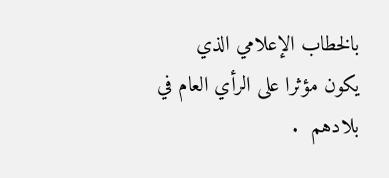بالخطاب الإعلامي الذي يكون مؤثرا على الرأي العام في بلادهم  .